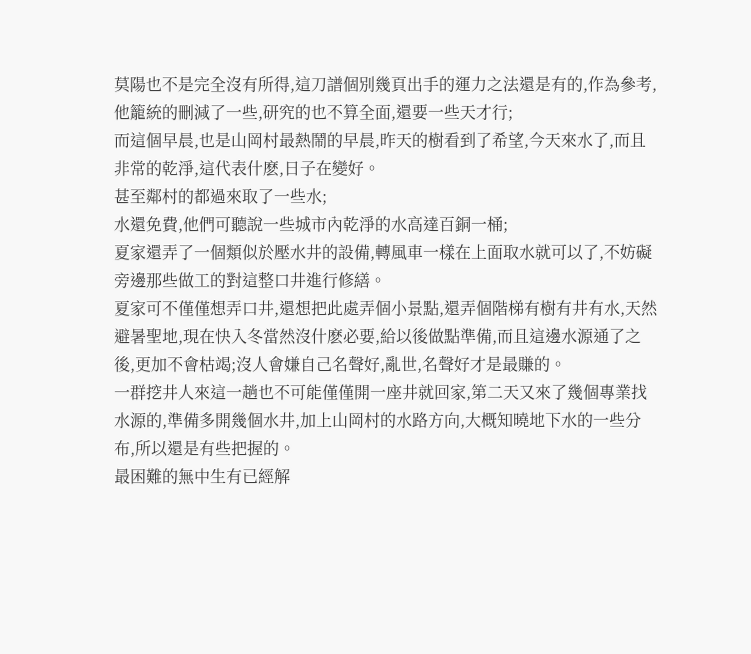莫陽也不是完全沒有所得,這刀譜個別幾頁出手的運力之法還是有的,作為參考,他籠統的刪減了一些,研究的也不算全面,還要一些天才行;
而這個早晨,也是山岡村最熱鬧的早晨,昨天的樹看到了希望,今天來水了,而且非常的乾淨,這代表什麽,日子在變好。
甚至鄰村的都過來取了一些水;
水還免費,他們可聽說一些城市內乾淨的水高達百銅一桶;
夏家還弄了一個類似於壓水井的設備,轉風車一樣在上面取水就可以了,不妨礙旁邊那些做工的對這整口井進行修繕。
夏家可不僅僅想弄口井,還想把此處弄個小景點,還弄個階梯有樹有井有水,天然避暑聖地,現在快入冬當然沒什麽必要,給以後做點準備,而且這邊水源通了之後,更加不會枯竭;沒人會嫌自己名聲好,亂世,名聲好才是最賺的。
一群挖井人來這一趟也不可能僅僅開一座井就回家,第二天又來了幾個專業找水源的,準備多開幾個水井,加上山岡村的水路方向,大概知曉地下水的一些分布,所以還是有些把握的。
最困難的無中生有已經解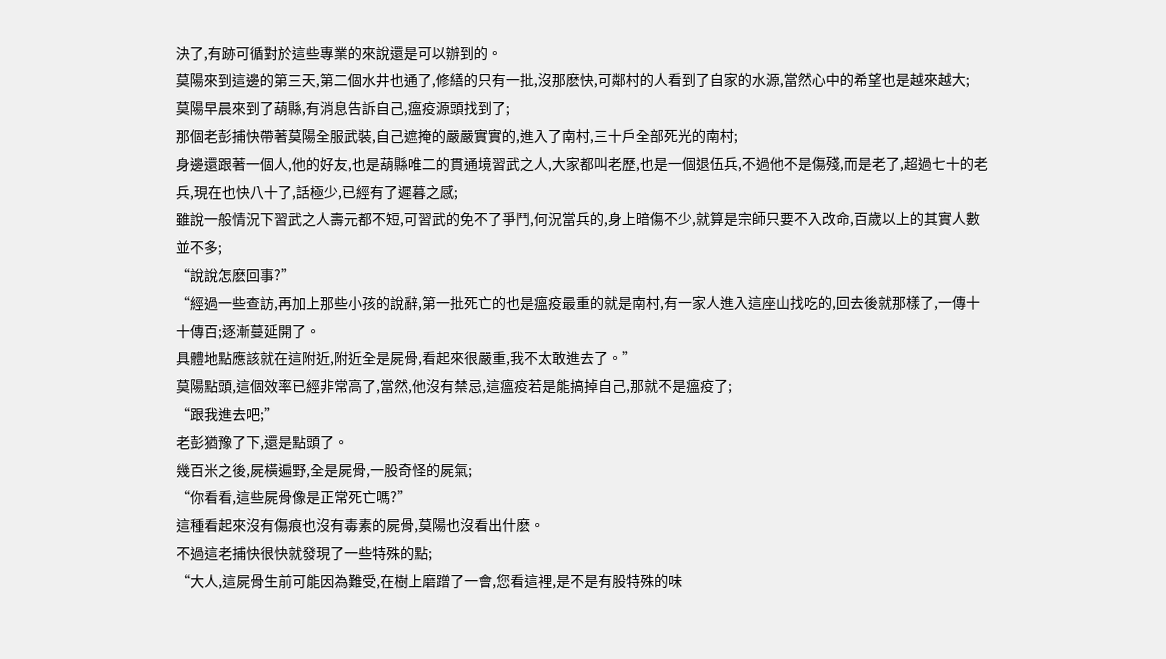決了,有跡可循對於這些專業的來說還是可以辦到的。
莫陽來到這邊的第三天,第二個水井也通了,修繕的只有一批,沒那麽快,可鄰村的人看到了自家的水源,當然心中的希望也是越來越大;
莫陽早晨來到了葫縣,有消息告訴自己,瘟疫源頭找到了;
那個老彭捕快帶著莫陽全服武裝,自己遮掩的嚴嚴實實的,進入了南村,三十戶全部死光的南村;
身邊還跟著一個人,他的好友,也是葫縣唯二的貫通境習武之人,大家都叫老歷,也是一個退伍兵,不過他不是傷殘,而是老了,超過七十的老兵,現在也快八十了,話極少,已經有了遲暮之感;
雖說一般情況下習武之人壽元都不短,可習武的免不了爭鬥,何況當兵的,身上暗傷不少,就算是宗師只要不入改命,百歲以上的其實人數並不多;
“說說怎麽回事?”
“經過一些查訪,再加上那些小孩的說辭,第一批死亡的也是瘟疫最重的就是南村,有一家人進入這座山找吃的,回去後就那樣了,一傳十十傳百;逐漸蔓延開了。
具體地點應該就在這附近,附近全是屍骨,看起來很嚴重,我不太敢進去了。”
莫陽點頭,這個效率已經非常高了,當然,他沒有禁忌,這瘟疫若是能搞掉自己,那就不是瘟疫了;
“跟我進去吧;”
老彭猶豫了下,還是點頭了。
幾百米之後,屍橫遍野,全是屍骨,一股奇怪的屍氣;
“你看看,這些屍骨像是正常死亡嗎?”
這種看起來沒有傷痕也沒有毒素的屍骨,莫陽也沒看出什麽。
不過這老捕快很快就發現了一些特殊的點;
“大人,這屍骨生前可能因為難受,在樹上磨蹭了一會,您看這裡,是不是有股特殊的味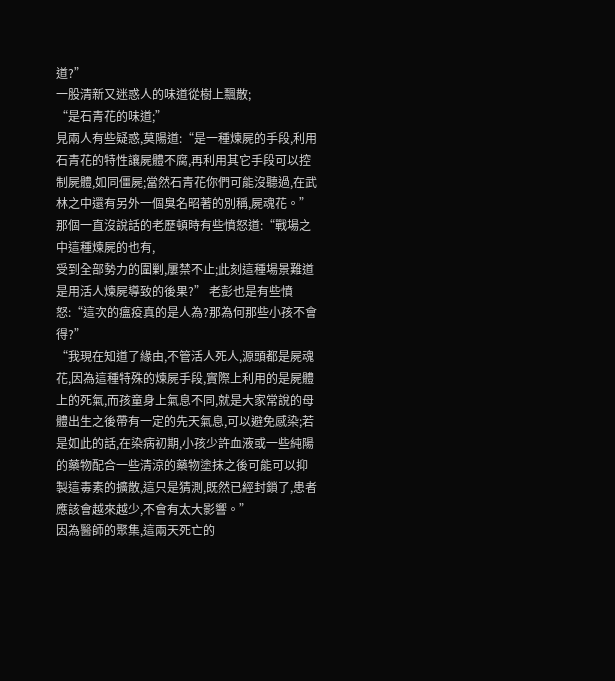道?”
一股清新又迷惑人的味道從樹上飄散;
“是石青花的味道;”
見兩人有些疑惑,莫陽道:“是一種煉屍的手段,利用石青花的特性讓屍體不腐,再利用其它手段可以控制屍體,如同僵屍;當然石青花你們可能沒聽過,在武林之中還有另外一個臭名昭著的別稱,屍魂花。”
那個一直沒說話的老歷頓時有些憤怒道:“戰場之中這種煉屍的也有,
受到全部勢力的圍剿,屢禁不止;此刻這種場景難道是用活人煉屍導致的後果?” 老彭也是有些憤怒:“這次的瘟疫真的是人為?那為何那些小孩不會得?”
“我現在知道了緣由,不管活人死人,源頭都是屍魂花,因為這種特殊的煉屍手段,實際上利用的是屍體上的死氣,而孩童身上氣息不同,就是大家常說的母體出生之後帶有一定的先天氣息,可以避免感染;若是如此的話,在染病初期,小孩少許血液或一些純陽的藥物配合一些清涼的藥物塗抹之後可能可以抑製這毒素的擴散,這只是猜測,既然已經封鎖了,患者應該會越來越少,不會有太大影響。”
因為醫師的聚集,這兩天死亡的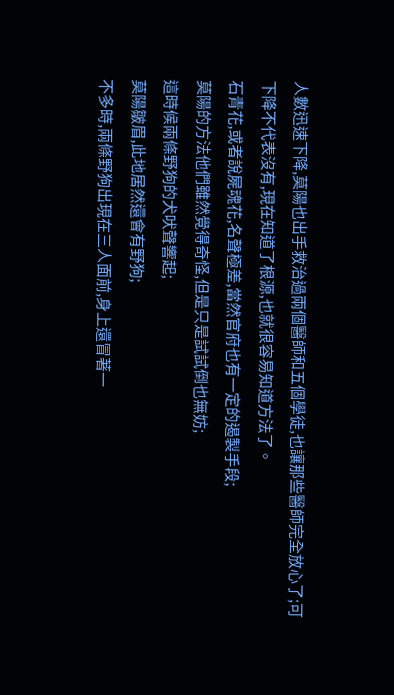人數迅速下降,莫陽也出手救治過兩個醫師和五個學徒,也讓那些醫師完全放心了;可下降不代表沒有,現在知道了根源,也就很容易知道方法了。
石青花,或者說屍魂花,名聲極差,當然官府也有一定的遏製手段;
莫陽的方法他們雖然覺得奇怪,但是只是試試倒也無妨;
這時候兩條野狗的犬吠聲響起;
莫陽皺眉,此地居然還會有野狗;
不多時,兩條野狗出現在三人面前,身上還冒著一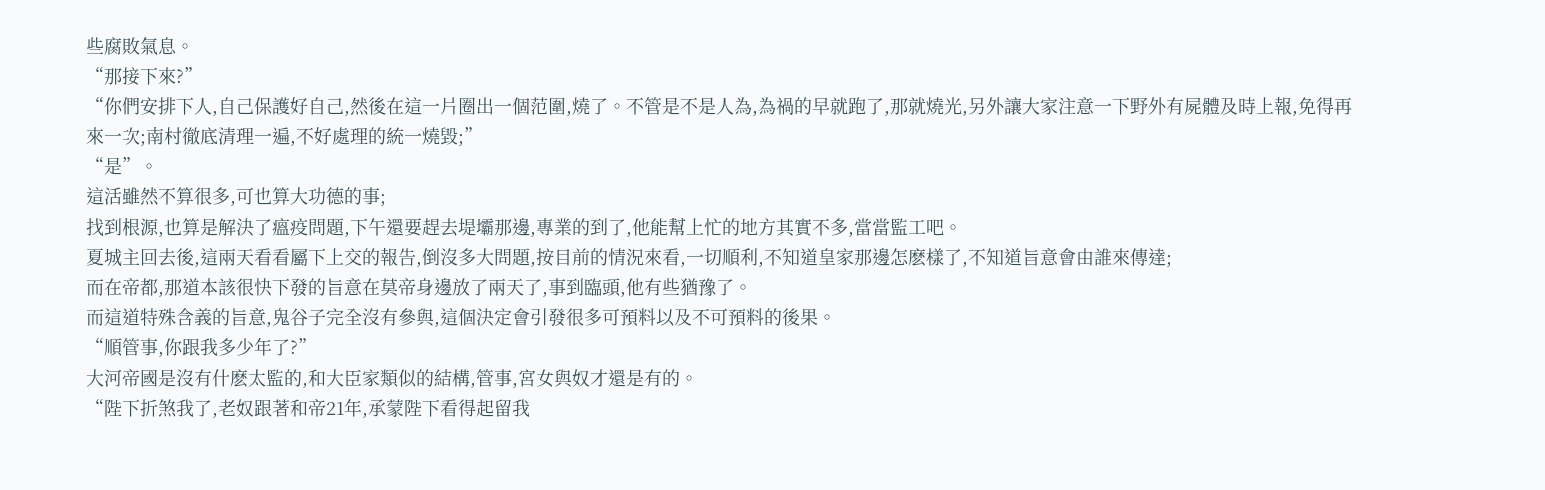些腐敗氣息。
“那接下來?”
“你們安排下人,自己保護好自己,然後在這一片圈出一個范圍,燒了。不管是不是人為,為禍的早就跑了,那就燒光,另外讓大家注意一下野外有屍體及時上報,免得再來一次;南村徹底清理一遍,不好處理的統一燒毀;”
“是”。
這活雖然不算很多,可也算大功德的事;
找到根源,也算是解決了瘟疫問題,下午還要趕去堤壩那邊,專業的到了,他能幫上忙的地方其實不多,當當監工吧。
夏城主回去後,這兩天看看屬下上交的報告,倒沒多大問題,按目前的情況來看,一切順利,不知道皇家那邊怎麽樣了,不知道旨意會由誰來傳達;
而在帝都,那道本該很快下發的旨意在莫帝身邊放了兩天了,事到臨頭,他有些猶豫了。
而這道特殊含義的旨意,鬼谷子完全沒有參與,這個決定會引發很多可預料以及不可預料的後果。
“順管事,你跟我多少年了?”
大河帝國是沒有什麽太監的,和大臣家類似的結構,管事,宮女與奴才還是有的。
“陛下折煞我了,老奴跟著和帝21年,承蒙陛下看得起留我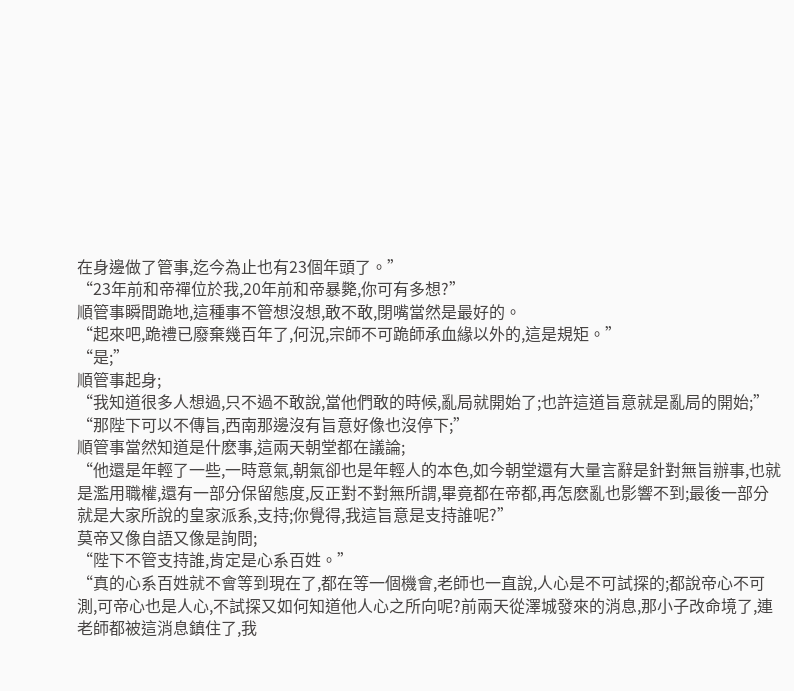在身邊做了管事,迄今為止也有23個年頭了。”
“23年前和帝禪位於我,20年前和帝暴斃,你可有多想?”
順管事瞬間跪地,這種事不管想沒想,敢不敢,閉嘴當然是最好的。
“起來吧,跪禮已廢棄幾百年了,何況,宗師不可跪師承血緣以外的,這是規矩。”
“是;”
順管事起身;
“我知道很多人想過,只不過不敢說,當他們敢的時候,亂局就開始了;也許這道旨意就是亂局的開始;”
“那陛下可以不傳旨,西南那邊沒有旨意好像也沒停下;”
順管事當然知道是什麽事,這兩天朝堂都在議論;
“他還是年輕了一些,一時意氣,朝氣卻也是年輕人的本色,如今朝堂還有大量言辭是針對無旨辦事,也就是濫用職權,還有一部分保留態度,反正對不對無所謂,畢竟都在帝都,再怎麽亂也影響不到;最後一部分就是大家所說的皇家派系,支持;你覺得,我這旨意是支持誰呢?”
莫帝又像自語又像是詢問;
“陛下不管支持誰,肯定是心系百姓。”
“真的心系百姓就不會等到現在了,都在等一個機會,老師也一直說,人心是不可試探的;都說帝心不可測,可帝心也是人心,不試探又如何知道他人心之所向呢?前兩天從澤城發來的消息,那小子改命境了,連老師都被這消息鎮住了,我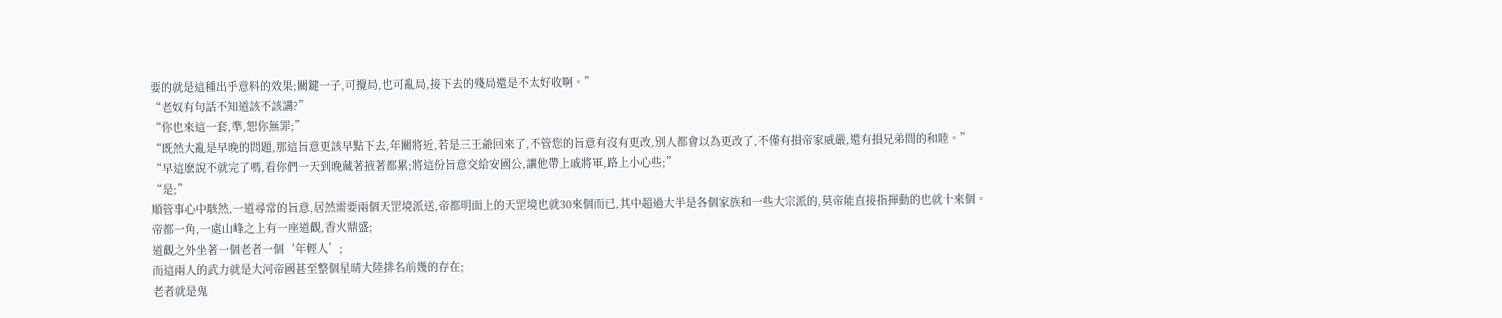要的就是這種出乎意料的效果;關鍵一子,可攪局,也可亂局,接下去的殘局還是不太好收啊。”
“老奴有句話不知道該不該講?”
“你也來這一套,準,恕你無罪;”
“既然大亂是早晚的問題,那這旨意更該早點下去,年關將近,若是三王爺回來了,不管您的旨意有沒有更改,別人都會以為更改了,不僅有損帝家威嚴,還有損兄弟間的和睦。”
“早這麽說不就完了嗎,看你們一天到晚藏著掖著都累;將這份旨意交給安國公,讓他帶上戚將軍,路上小心些;”
“是;”
順管事心中駭然,一道尋常的旨意,居然需要兩個天罡境派送,帝都明面上的天罡境也就30來個而已,其中超過大半是各個家族和一些大宗派的,莫帝能直接指揮動的也就十來個。
帝都一角,一處山峰之上有一座道觀,香火鼎盛;
道觀之外坐著一個老者一個‘年輕人’;
而這兩人的武力就是大河帝國甚至整個星晴大陸排名前幾的存在;
老者就是鬼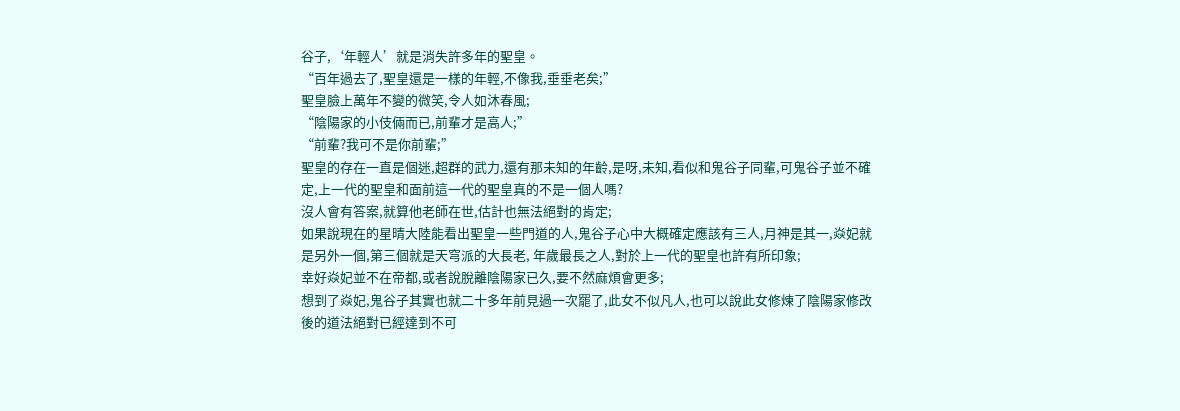谷子,‘年輕人’就是消失許多年的聖皇。
“百年過去了,聖皇還是一樣的年輕,不像我,垂垂老矣;”
聖皇臉上萬年不變的微笑,令人如沐春風;
“陰陽家的小伎倆而已,前輩才是高人;”
“前輩?我可不是你前輩;”
聖皇的存在一直是個迷,超群的武力,還有那未知的年齡,是呀,未知,看似和鬼谷子同輩,可鬼谷子並不確定,上一代的聖皇和面前這一代的聖皇真的不是一個人嗎?
沒人會有答案,就算他老師在世,估計也無法絕對的肯定;
如果說現在的星晴大陸能看出聖皇一些門道的人,鬼谷子心中大概確定應該有三人,月神是其一,焱妃就是另外一個,第三個就是天穹派的大長老, 年歲最長之人,對於上一代的聖皇也許有所印象;
幸好焱妃並不在帝都,或者說脫離陰陽家已久,要不然麻煩會更多;
想到了焱妃,鬼谷子其實也就二十多年前見過一次罷了,此女不似凡人,也可以說此女修煉了陰陽家修改後的道法絕對已經達到不可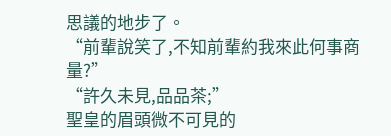思議的地步了。
“前輩說笑了,不知前輩約我來此何事商量?”
“許久未見,品品茶;”
聖皇的眉頭微不可見的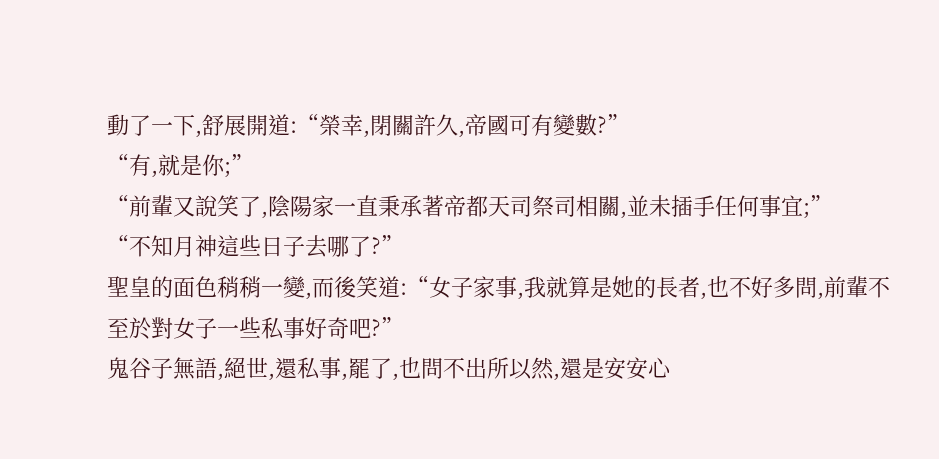動了一下,舒展開道:“榮幸,閉關許久,帝國可有變數?”
“有,就是你;”
“前輩又說笑了,陰陽家一直秉承著帝都天司祭司相關,並未插手任何事宜;”
“不知月神這些日子去哪了?”
聖皇的面色稍稍一變,而後笑道:“女子家事,我就算是她的長者,也不好多問,前輩不至於對女子一些私事好奇吧?”
鬼谷子無語,絕世,還私事,罷了,也問不出所以然,還是安安心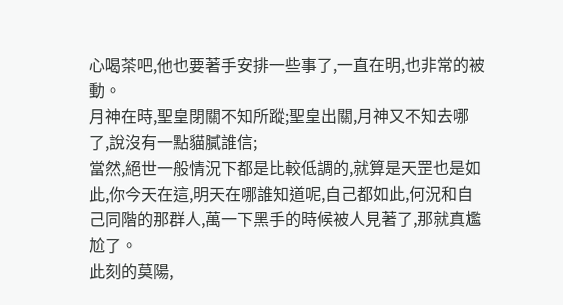心喝茶吧,他也要著手安排一些事了,一直在明,也非常的被動。
月神在時,聖皇閉關不知所蹤;聖皇出關,月神又不知去哪了,說沒有一點貓膩誰信;
當然,絕世一般情況下都是比較低調的,就算是天罡也是如此,你今天在這,明天在哪誰知道呢,自己都如此,何況和自己同階的那群人,萬一下黑手的時候被人見著了,那就真尷尬了。
此刻的莫陽,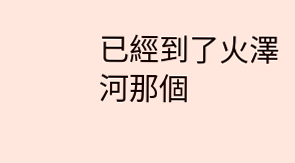已經到了火澤河那個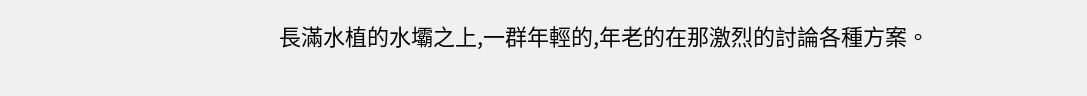長滿水植的水壩之上,一群年輕的,年老的在那激烈的討論各種方案。